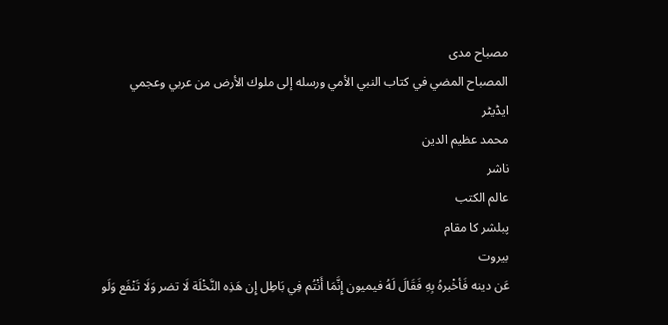مصباح مدی
المصباح المضي في كتاب النبي الأمي ورسله إلى ملوك الأرض من عربي وعجمي
ایڈیٹر
محمد عظيم الدين
ناشر
عالم الكتب
پبلشر کا مقام
بيروت
عَن دينه فَأخْبرهُ بِهِ فَقَالَ لَهُ فيميون إِنَّمَا أَنْتُم فِي بَاطِل إِن هَذِه النَّخْلَة لَا تضر وَلَا تَنْفَع وَلَو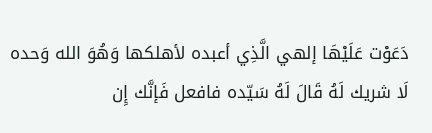دَعَوْت عَلَيْهَا إلهي الَّذِي أعبده لأهلكها وَهُوَ الله وَحده لَا شريك لَهُ قَالَ لَهُ سَيّده فافعل فَإنَّك إِن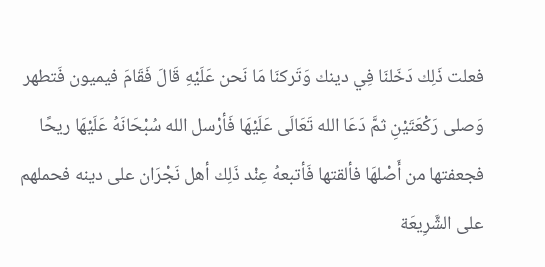فعلت ذَلِك دَخَلنَا فِي دينك وَتَركنَا مَا نَحن عَلَيْهِ قَالَ فَقَامَ فيميون فَتطهر وَصلى رَكْعَتَيْنِ ثمَّ دَعَا الله تَعَالَى عَلَيْهَا فَأرْسل الله سُبْحَانَهُ عَلَيْهَا ريحًا فجعفتها من أَصْلهَا فألقتها فَأتبعهُ عِنْد ذَلِك أهل نَجْرَان على دينه فحملهم على الشَّرِيعَة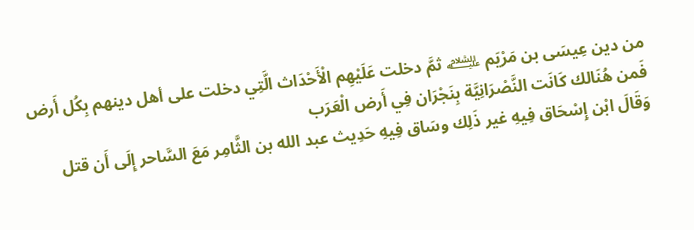من دين عِيسَى بن مَرْيَم ﵇ ثمَّ دخلت عَلَيْهِم الْأَحْدَاث الَّتِي دخلت على أهل دينهم بِكُل أَرض فَمن هُنَالك كَانَت النَّصْرَانِيَّة بِنَجْرَان فِي أَرض الْعَرَب
وَقَالَ ابْن إِسْحَاق فِيهِ غير ذَلِك وسَاق فِيهِ حَدِيث عبد الله بن الثَّامِر مَعَ السَّاحر إِلَى أَن قتل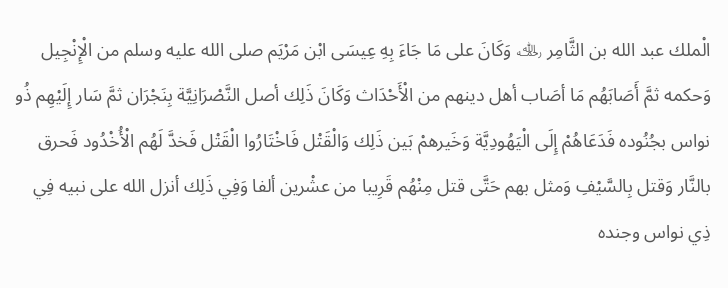الْملك عبد الله بن الثَّامِر ﵀ وَكَانَ على مَا جَاءَ بِهِ عِيسَى ابْن مَرْيَم صلى الله عليه وسلم من الْإِنْجِيل وَحكمه ثمَّ أَصَابَهُم مَا أصَاب أهل دينهم من الْأَحْدَاث وَكَانَ ذَلِك أصل النَّصْرَانِيَّة بِنَجْرَان ثمَّ سَار إِلَيْهِم ذُو نواس بجُنُوده فَدَعَاهُمْ إِلَى الْيَهُودِيَّة وَخَيرهمْ بَين ذَلِك وَالْقَتْل فَاخْتَارُوا الْقَتْل فَخدَّ لَهُم الْأُخْدُود فَحرق بالنَّار وَقتل بِالسَّيْفِ وَمثل بهم حَتَّى قتل مِنْهُم قَرِيبا من عشْرين ألفا وَفِي ذَلِك أنزل الله على نبيه فِي ذِي نواس وجنده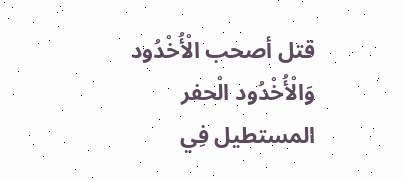قتل أصحب الْأُخْدُود وَالْأُخْدُود الْحفر المستطيل فِي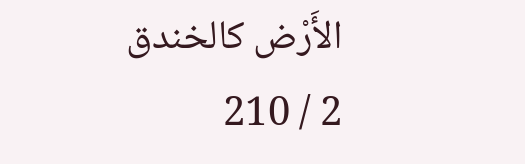الأَرْض كالخندق
2 / 210